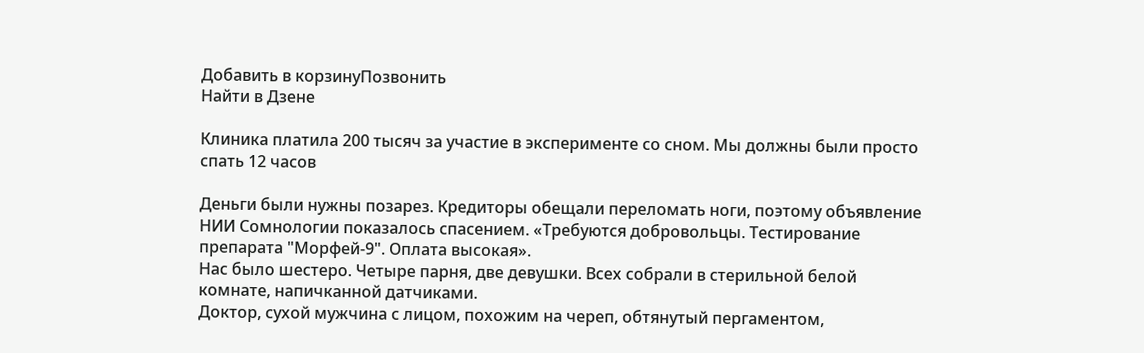Добавить в корзинуПозвонить
Найти в Дзене

Клиника платила 200 тысяч за участие в эксперименте со сном. Мы должны были просто спать 12 часов

Деньги были нужны позарез. Кредиторы обещали переломать ноги, поэтому объявление НИИ Сомнологии показалось спасением. «Требуются добровольцы. Тестирование препарата "Морфей-9". Оплата высокая».
Нас было шестеро. Четыре парня, две девушки. Всех собрали в стерильной белой комнате, напичканной датчиками.
Доктор, сухой мужчина с лицом, похожим на череп, обтянутый пергаментом,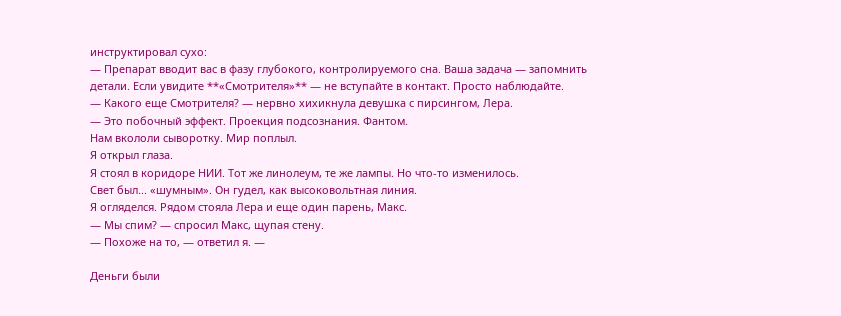инструктировал сухо:
— Препарат вводит вас в фазу глубокого, контролируемого сна. Ваша задача — запомнить детали. Если увидите **«Смотрителя»** — не вступайте в контакт. Просто наблюдайте.
— Какого еще Смотрителя? — нервно хихикнула девушка с пирсингом, Лера.
— Это побочный эффект. Проекция подсознания. Фантом.
Нам вкололи сыворотку. Мир поплыл.
Я открыл глаза.
Я стоял в коридоре НИИ. Тот же линолеум, те же лампы. Но что-то изменилось.
Свет был... «шумным». Он гудел, как высоковольтная линия.
Я огляделся. Рядом стояла Лера и еще один парень, Макс.
— Мы спим? — спросил Макс, щупая стену.
— Похоже на то, — ответил я. —

Деньги были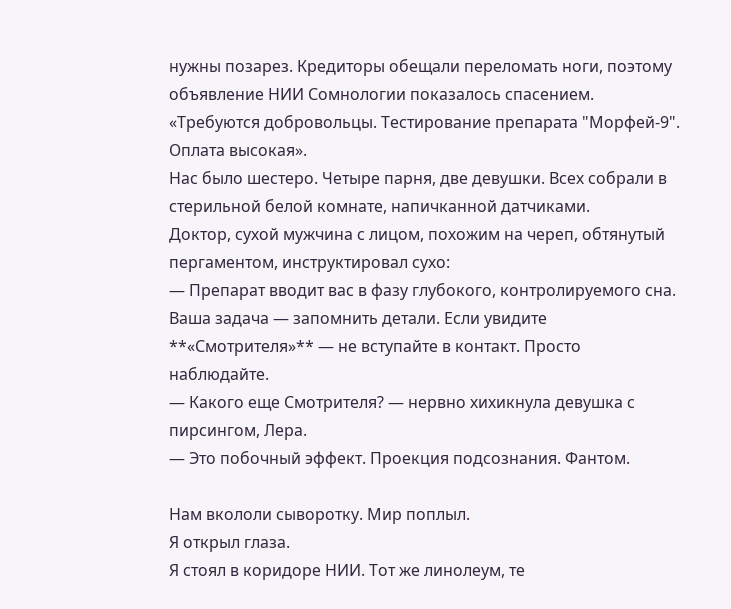нужны позарез. Кредиторы обещали переломать ноги, поэтому объявление НИИ Сомнологии показалось спасением. «Требуются добровольцы. Тестирование препарата "Морфей-9". Оплата высокая».
Нас было шестеро. Четыре парня, две девушки. Всех собрали в стерильной белой комнате, напичканной датчиками.
Доктор, сухой мужчина с лицом, похожим на череп, обтянутый пергаментом, инструктировал сухо:
— Препарат вводит вас в фазу глубокого, контролируемого сна. Ваша задача — запомнить детали. Если увидите **«Смотрителя»** — не вступайте в контакт. Просто наблюдайте.
— Какого еще Смотрителя? — нервно хихикнула девушка с пирсингом, Лера.
— Это побочный эффект. Проекция подсознания. Фантом.

Нам вкололи сыворотку. Мир поплыл.
Я открыл глаза.
Я стоял в коридоре НИИ. Тот же линолеум, те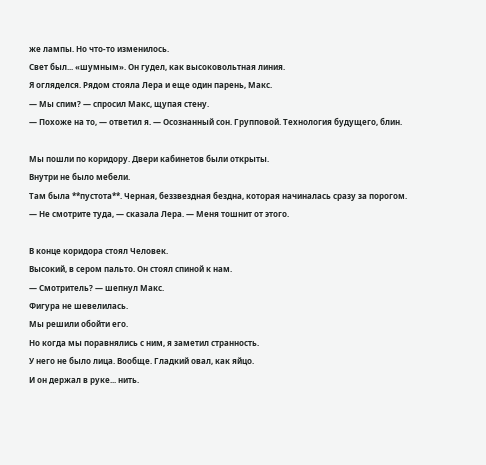же лампы. Но что-то изменилось.
Свет был... «шумным». Он гудел, как высоковольтная линия.
Я огляделся. Рядом стояла Лера и еще один парень, Макс.
— Мы спим? — спросил Макс, щупая стену.
— Похоже на то, — ответил я. — Осознанный сон. Групповой. Технология будущего, блин.

Мы пошли по коридору. Двери кабинетов были открыты.
Внутри не было мебели.
Там была **пустота**. Черная, беззвездная бездна, которая начиналась сразу за порогом.
— Не смотрите туда, — сказала Лера. — Меня тошнит от этого.

В конце коридора стоял Человек.
Высокий, в сером пальто. Он стоял спиной к нам.
— Смотритель? — шепнул Макс.
Фигура не шевелилась.
Мы решили обойти его.
Но когда мы поравнялись с ним, я заметил странность.
У него не было лица. Вообще. Гладкий овал, как яйцо.
И он держал в руке... нить.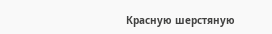Красную шерстяную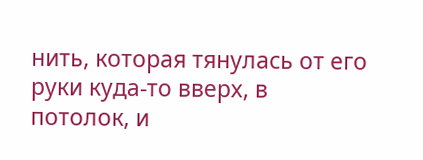нить, которая тянулась от его руки куда-то вверх, в потолок, и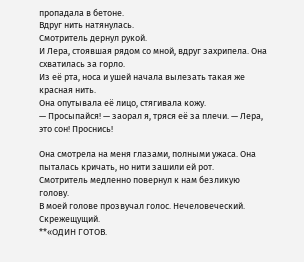пропадала в бетоне.
Вдруг нить натянулась.
Смотритель дернул рукой.
И Лера, стоявшая рядом со мной, вдруг захрипела. Она схватилась за горло.
Из её рта, носа и ушей начала вылезать такая же красная нить.
Она опутывала её лицо, стягивала кожу.
— Просыпайся! — заорал я, тряся её за плечи. — Лера, это сон! Проснись!

Она смотрела на меня глазами, полными ужаса. Она пыталась кричать, но нити зашили ей рот.
Смотритель медленно повернул к нам безликую голову.
В моей голове прозвучал голос. Нечеловеческий. Скрежещущий.
**«ОДИН ГОТОВ.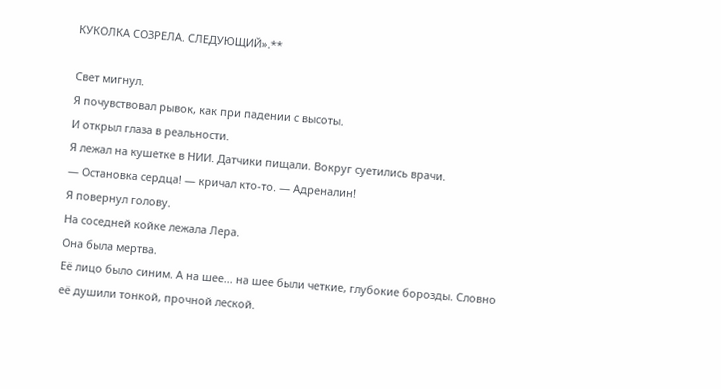КУКОЛКА СОЗРЕЛА. СЛЕДУЮЩИЙ».**

Свет мигнул.
Я почувствовал рывок, как при падении с высоты.
И открыл глаза в реальности.
Я лежал на кушетке в НИИ. Датчики пищали. Вокруг суетились врачи.
— Остановка сердца! — кричал кто-то. — Адреналин!
Я повернул голову.
На соседней койке лежала Лера.
Она была мертва.
Её лицо было синим. А на шее... на шее были четкие, глубокие борозды. Словно её душили тонкой, прочной леской.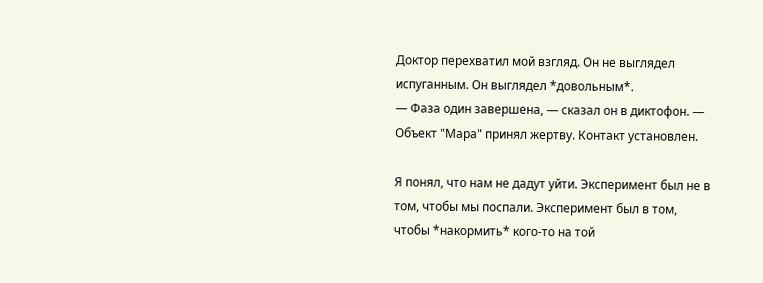Доктор перехватил мой взгляд. Он не выглядел испуганным. Он выглядел *довольным*.
— Фаза один завершена, — сказал он в диктофон. — Объект "Мара" принял жертву. Контакт установлен.

Я понял, что нам не дадут уйти. Эксперимент был не в том, чтобы мы поспали. Эксперимент был в том, чтобы *накормить* кого-то на той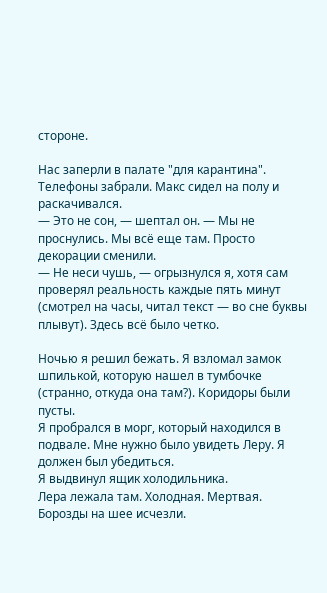стороне.

Нас заперли в палате "для карантина". Телефоны забрали. Макс сидел на полу и раскачивался.
— Это не сон, — шептал он. — Мы не проснулись. Мы всё еще там. Просто декорации сменили.
— Не неси чушь, — огрызнулся я, хотя сам проверял реальность каждые пять минут (смотрел на часы, читал текст — во сне буквы плывут). Здесь всё было четко.

Ночью я решил бежать. Я взломал замок шпилькой, которую нашел в тумбочке (странно, откуда она там?). Коридоры были пусты.
Я пробрался в морг, который находился в подвале. Мне нужно было увидеть Леру. Я должен был убедиться.
Я выдвинул ящик холодильника.
Лера лежала там. Холодная. Мертвая.
Борозды на шее исчезли.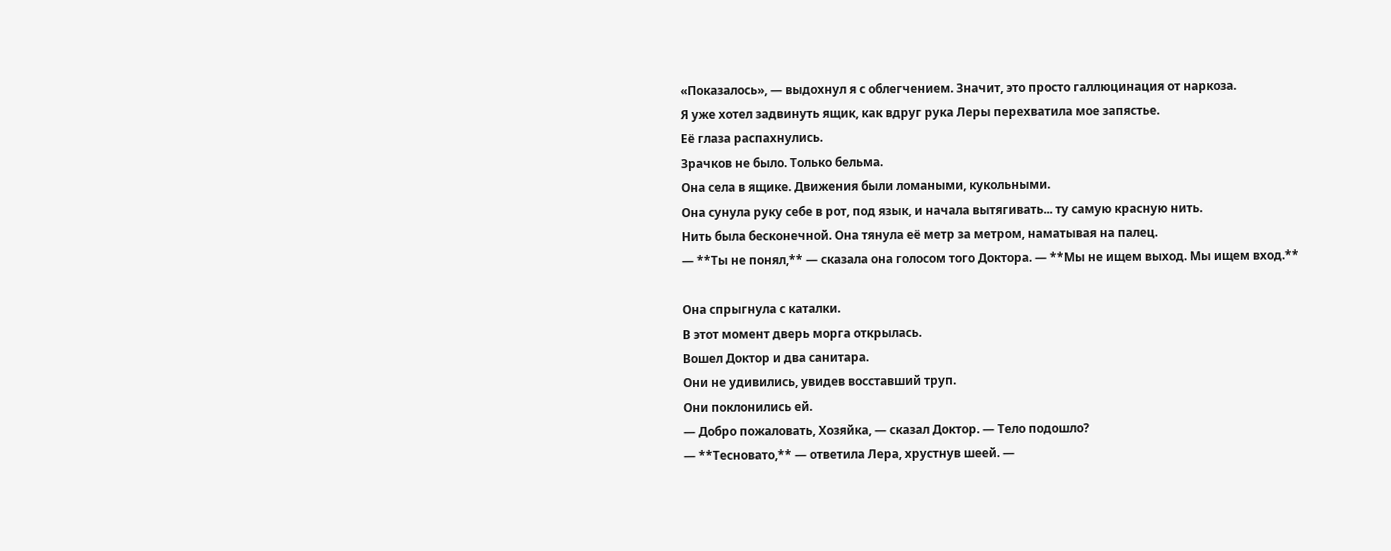«Показалось», — выдохнул я с облегчением. Значит, это просто галлюцинация от наркоза.
Я уже хотел задвинуть ящик, как вдруг рука Леры перехватила мое запястье.
Её глаза распахнулись.
Зрачков не было. Только бельма.
Она села в ящике. Движения были ломаными, кукольными.
Она сунула руку себе в рот, под язык, и начала вытягивать... ту самую красную нить.
Нить была бесконечной. Она тянула её метр за метром, наматывая на палец.
— **Ты не понял,** — сказала она голосом того Доктора. — **Мы не ищем выход. Мы ищем вход.**

Она спрыгнула с каталки.
В этот момент дверь морга открылась.
Вошел Доктор и два санитара.
Они не удивились, увидев восставший труп.
Они поклонились ей.
— Добро пожаловать, Хозяйка, — сказал Доктор. — Тело подошло?
— **Тесновато,** — ответила Лера, хрустнув шеей. —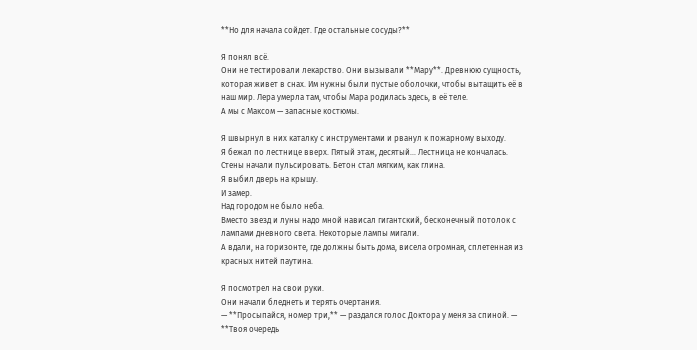**Но для начала сойдет. Где остальные сосуды?**

Я понял всё.
Они не тестировали лекарство. Они вызывали **Мару**. Древнюю сущность, которая живет в снах. Им нужны были пустые оболочки, чтобы вытащить её в наш мир. Лера умерла там, чтобы Мара родилась здесь, в её теле.
А мы с Максом — запасные костюмы.

Я швырнул в них каталку с инструментами и рванул к пожарному выходу.
Я бежал по лестнице вверх. Пятый этаж, десятый... Лестница не кончалась.
Стены начали пульсировать. Бетон стал мягким, как глина.
Я выбил дверь на крышу.
И замер.
Над городом не было неба.
Вместо звезд и луны надо мной нависал гигантский, бесконечный потолок с лампами дневного света. Некоторые лампы мигали.
А вдали, на горизонте, где должны быть дома, висела огромная, сплетенная из красных нитей паутина.

Я посмотрел на свои руки.
Они начали бледнеть и терять очертания.
— **Просыпайся, номер три,** — раздался голос Доктора у меня за спиной. — **Твоя очередь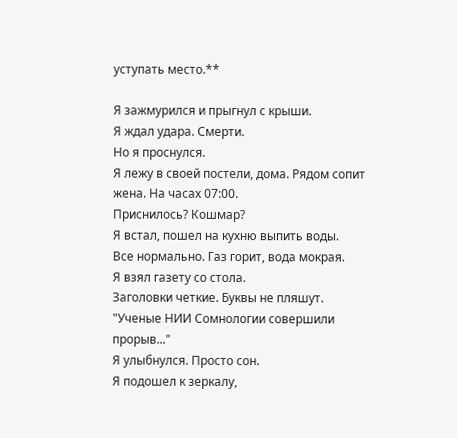уступать место.**

Я зажмурился и прыгнул с крыши.
Я ждал удара. Смерти.
Но я проснулся.
Я лежу в своей постели, дома. Рядом сопит жена. На часах 07:00.
Приснилось? Кошмар?
Я встал, пошел на кухню выпить воды.
Все нормально. Газ горит, вода мокрая.
Я взял газету со стола.
Заголовки четкие. Буквы не пляшут.
"Ученые НИИ Сомнологии совершили прорыв..."
Я улыбнулся. Просто сон.
Я подошел к зеркалу,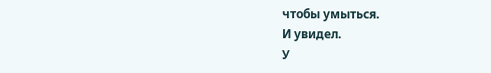чтобы умыться.
И увидел.
У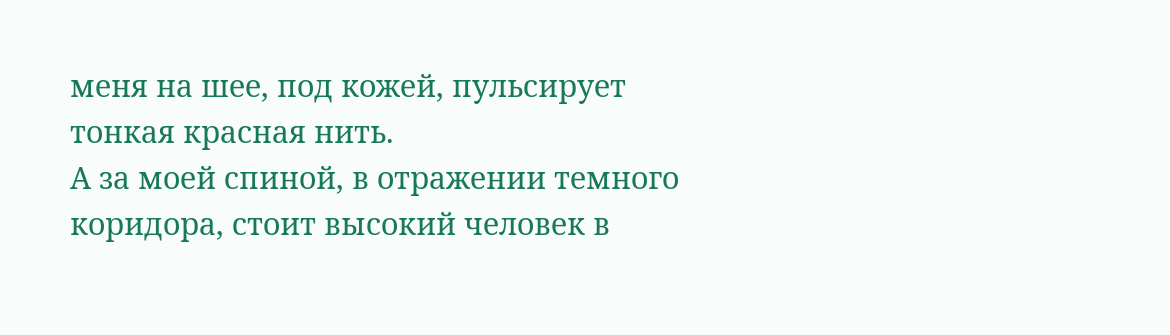меня на шее, под кожей, пульсирует тонкая красная нить.
А за моей спиной, в отражении темного коридора, стоит высокий человек в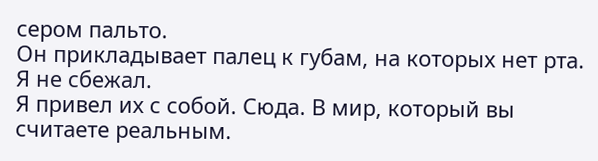сером пальто.
Он прикладывает палец к губам, на которых нет рта.
Я не сбежал.
Я привел их с собой. Сюда. В мир, который вы считаете реальным.